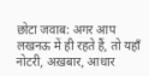छोटा जवाब: अगर आप लखनऊ में ही रहते हैं, तो यहाँ नोटरी, अख़बार, आधार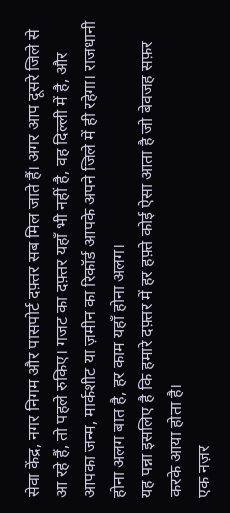सेवा केंद्र, नगर निगम और पासपोर्ट दफ़्तर सब मिल जाते हैं। अगर आप दूसरे जिले से आ रहे हैं, तो पहले रुकिए। गजट का दफ़्तर यहाँ भी नहीं है, वह दिल्ली में है, और आपका जन्म, मार्कशीट या ज़मीन का रिकॉर्ड आपके अपने जिले में ही रहेगा। राजधानी होना अलग बात है, हर काम यहाँ होना अलग।
यह पन्ना इसलिए है कि हमारे दफ़्तर में हर हफ़्ते कोई ऐसा आता है जो बेवजह सफ़र करके आया होता है।
एक नज़र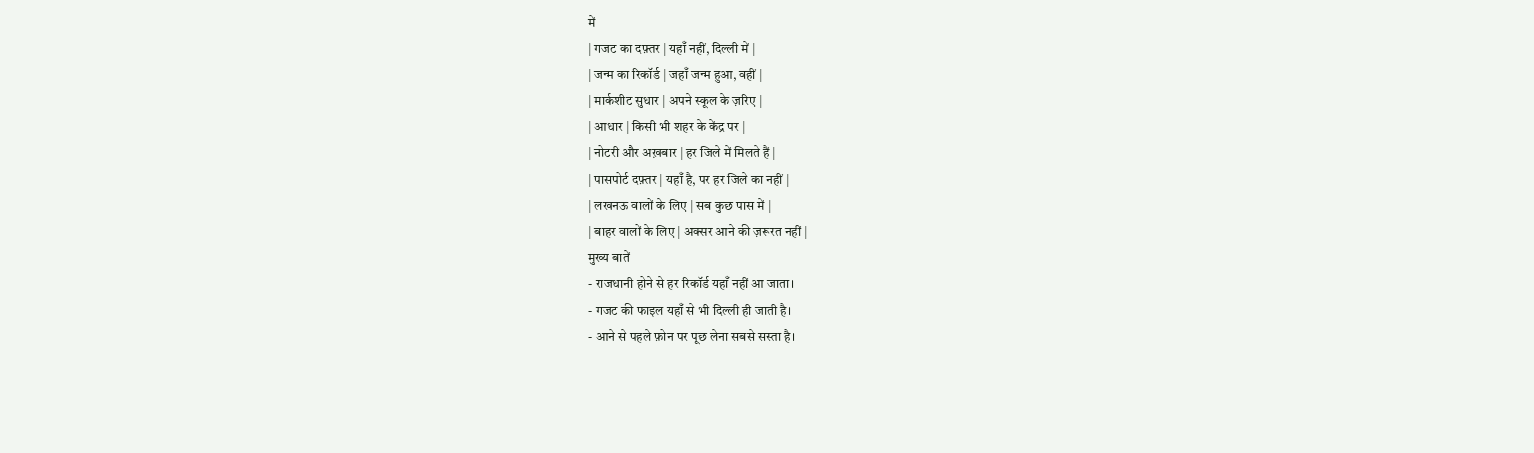में
| गजट का दफ़्तर | यहाँ नहीं, दिल्ली में |
| जन्म का रिकॉर्ड | जहाँ जन्म हुआ, वहीं |
| मार्कशीट सुधार | अपने स्कूल के ज़रिए |
| आधार | किसी भी शहर के केंद्र पर |
| नोटरी और अख़बार | हर जिले में मिलते हैं |
| पासपोर्ट दफ़्तर | यहाँ है, पर हर जिले का नहीं |
| लखनऊ वालों के लिए | सब कुछ पास में |
| बाहर वालों के लिए | अक्सर आने की ज़रूरत नहीं |
मुख्य बातें
- राजधानी होने से हर रिकॉर्ड यहाँ नहीं आ जाता।
- गजट की फाइल यहाँ से भी दिल्ली ही जाती है।
- आने से पहले फ़ोन पर पूछ लेना सबसे सस्ता है।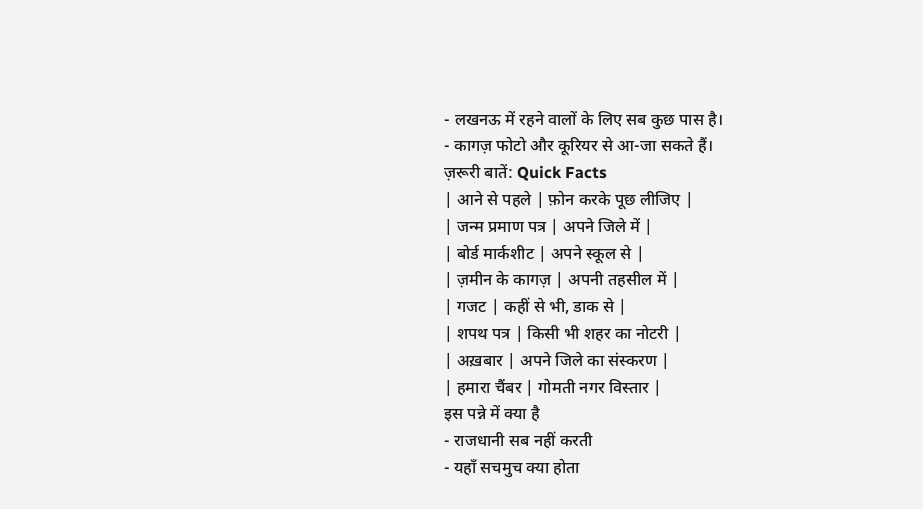- लखनऊ में रहने वालों के लिए सब कुछ पास है।
- कागज़ फोटो और कूरियर से आ-जा सकते हैं।
ज़रूरी बातें: Quick Facts
| आने से पहले | फ़ोन करके पूछ लीजिए |
| जन्म प्रमाण पत्र | अपने जिले में |
| बोर्ड मार्कशीट | अपने स्कूल से |
| ज़मीन के कागज़ | अपनी तहसील में |
| गजट | कहीं से भी, डाक से |
| शपथ पत्र | किसी भी शहर का नोटरी |
| अख़बार | अपने जिले का संस्करण |
| हमारा चैंबर | गोमती नगर विस्तार |
इस पन्ने में क्या है
- राजधानी सब नहीं करती
- यहाँ सचमुच क्या होता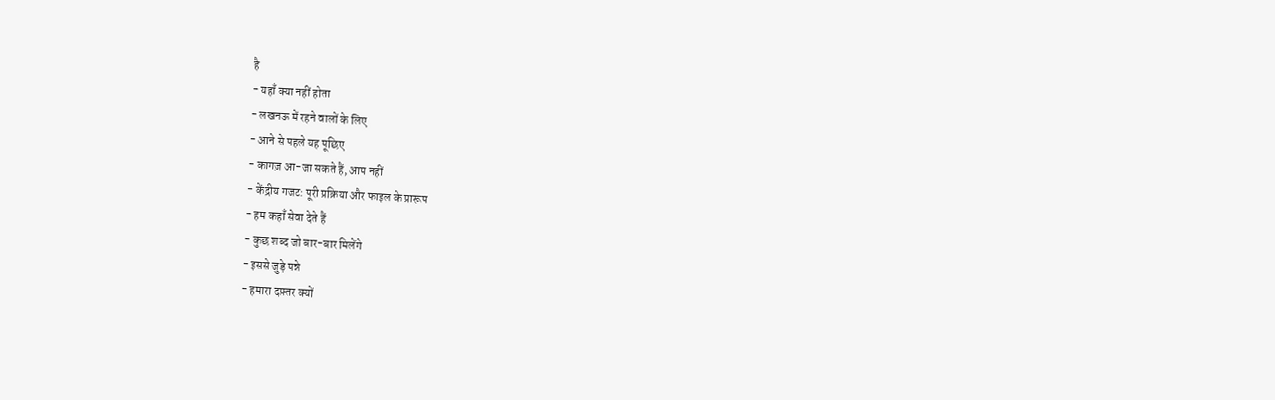है
- यहाँ क्या नहीं होता
- लखनऊ में रहने वालों के लिए
- आने से पहले यह पूछिए
- कागज़ आ-जा सकते हैं, आप नहीं
- केंद्रीय गजट: पूरी प्रक्रिया और फाइल के प्रारूप
- हम कहाँ सेवा देते हैं
- कुछ शब्द जो बार-बार मिलेंगे
- इससे जुड़े पन्ने
- हमारा दफ़्तर क्यों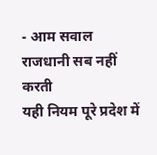- आम सवाल
राजधानी सब नहीं करती
यही नियम पूरे प्रदेश में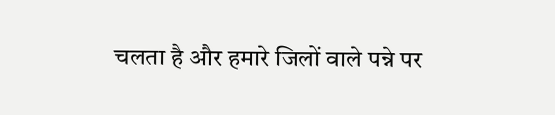चलता है और हमारे जिलों वाले पन्ने पर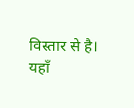विस्तार से है।
यहाँ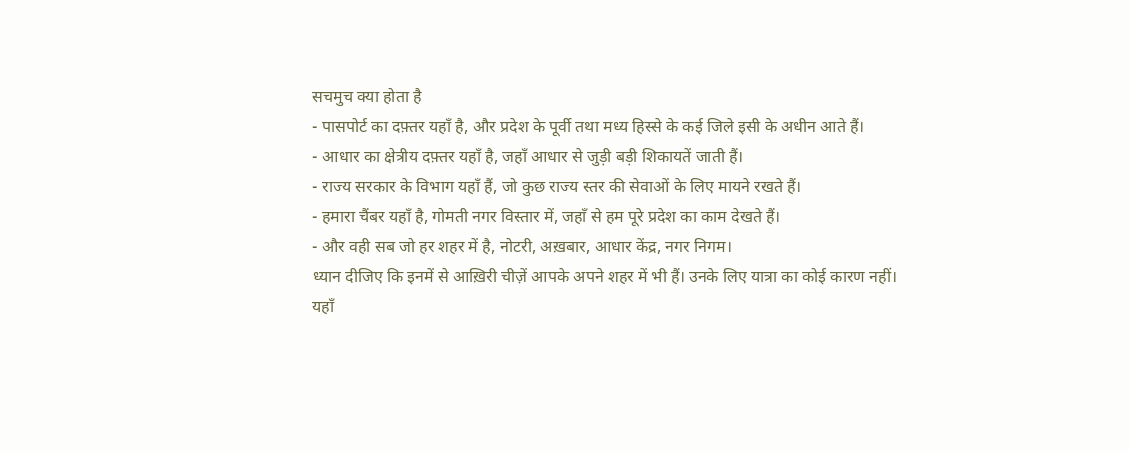सचमुच क्या होता है
- पासपोर्ट का दफ़्तर यहाँ है, और प्रदेश के पूर्वी तथा मध्य हिस्से के कई जिले इसी के अधीन आते हैं।
- आधार का क्षेत्रीय दफ़्तर यहाँ है, जहाँ आधार से जुड़ी बड़ी शिकायतें जाती हैं।
- राज्य सरकार के विभाग यहाँ हैं, जो कुछ राज्य स्तर की सेवाओं के लिए मायने रखते हैं।
- हमारा चैंबर यहाँ है, गोमती नगर विस्तार में, जहाँ से हम पूरे प्रदेश का काम देखते हैं।
- और वही सब जो हर शहर में है, नोटरी, अख़बार, आधार केंद्र, नगर निगम।
ध्यान दीजिए कि इनमें से आख़िरी चीज़ें आपके अपने शहर में भी हैं। उनके लिए यात्रा का कोई कारण नहीं।
यहाँ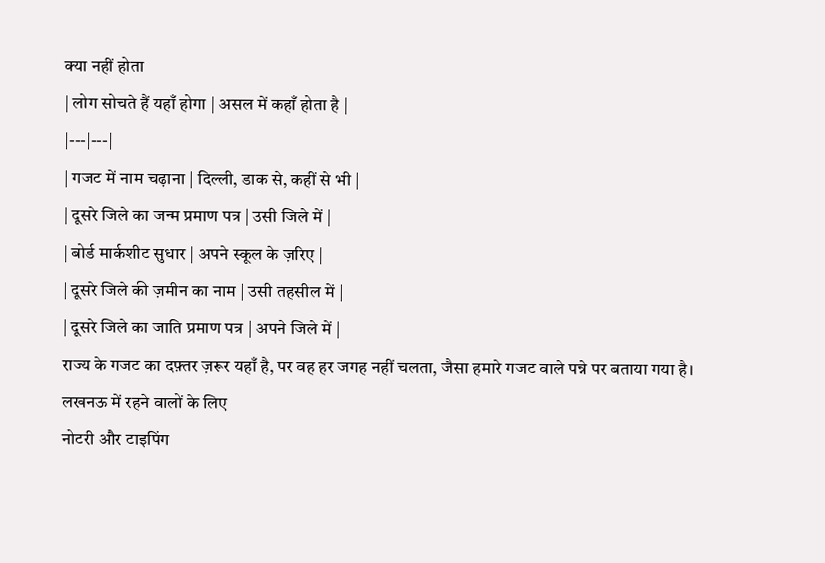क्या नहीं होता
| लोग सोचते हैं यहाँ होगा | असल में कहाँ होता है |
|---|---|
| गजट में नाम चढ़ाना | दिल्ली, डाक से, कहीं से भी |
| दूसरे जिले का जन्म प्रमाण पत्र | उसी जिले में |
| बोर्ड मार्कशीट सुधार | अपने स्कूल के ज़रिए |
| दूसरे जिले की ज़मीन का नाम | उसी तहसील में |
| दूसरे जिले का जाति प्रमाण पत्र | अपने जिले में |
राज्य के गजट का दफ़्तर ज़रूर यहाँ है, पर वह हर जगह नहीं चलता, जैसा हमारे गजट वाले पन्ने पर बताया गया है।
लखनऊ में रहने वालों के लिए
नोटरी और टाइपिंग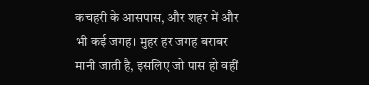कचहरी के आसपास, और शहर में और भी कई जगह। मुहर हर जगह बराबर मानी जाती है, इसलिए जो पास हो वहीं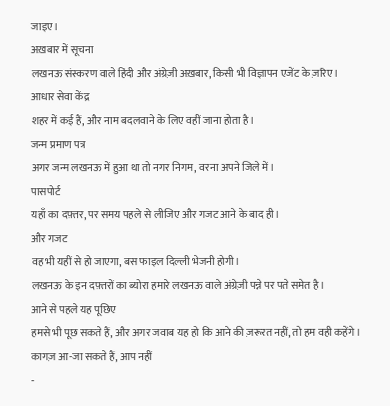जाइए।
अख़बार में सूचना
लखनऊ संस्करण वाले हिंदी और अंग्रेज़ी अख़बार, किसी भी विज्ञापन एजेंट के ज़रिए।
आधार सेवा केंद्र
शहर में कई हैं, और नाम बदलवाने के लिए वहीं जाना होता है।
जन्म प्रमाण पत्र
अगर जन्म लखनऊ में हुआ था तो नगर निगम, वरना अपने जिले में।
पासपोर्ट
यहाँ का दफ़्तर, पर समय पहले से लीजिए और गजट आने के बाद ही।
और गजट
वह भी यहीं से हो जाएगा, बस फाइल दिल्ली भेजनी होगी।
लखनऊ के इन दफ़्तरों का ब्योरा हमारे लखनऊ वाले अंग्रेज़ी पन्ने पर पते समेत है।
आने से पहले यह पूछिए
हमसे भी पूछ सकते हैं, और अगर जवाब यह हो कि आने की ज़रूरत नहीं, तो हम वही कहेंगे।
कागज़ आ-जा सकते हैं, आप नहीं
-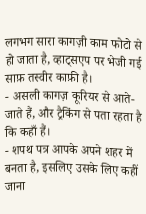लगभग सारा कागज़ी काम फोटो से हो जाता है, व्हाट्सएप पर भेजी गई साफ़ तस्वीर काफ़ी है।
- असली कागज़ कूरियर से आते-जाते हैं, और ट्रैकिंग से पता रहता है कि कहाँ हैं।
- शपथ पत्र आपके अपने शहर में बनता है, इसलिए उसके लिए कहीं जाना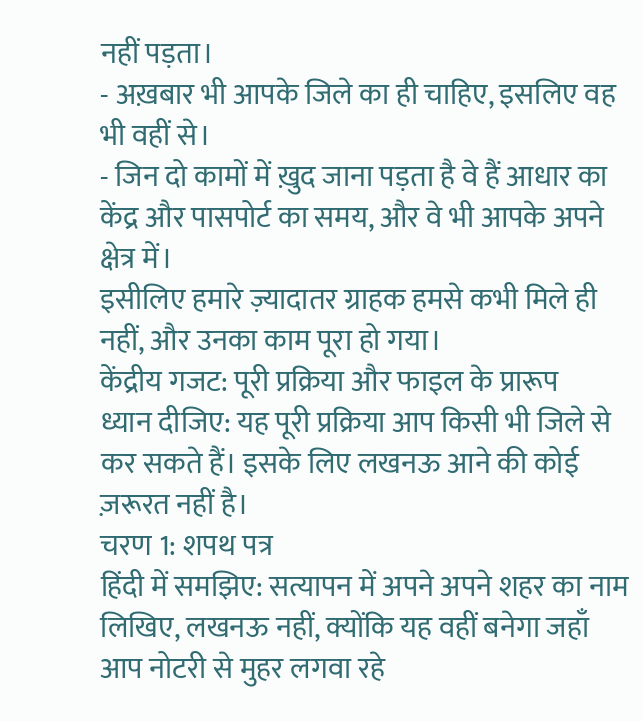नहीं पड़ता।
- अख़बार भी आपके जिले का ही चाहिए, इसलिए वह भी वहीं से।
- जिन दो कामों में ख़ुद जाना पड़ता है वे हैं आधार का केंद्र और पासपोर्ट का समय, और वे भी आपके अपने क्षेत्र में।
इसीलिए हमारे ज़्यादातर ग्राहक हमसे कभी मिले ही नहीं, और उनका काम पूरा हो गया।
केंद्रीय गजट: पूरी प्रक्रिया और फाइल के प्रारूप
ध्यान दीजिए: यह पूरी प्रक्रिया आप किसी भी जिले से कर सकते हैं। इसके लिए लखनऊ आने की कोई ज़रूरत नहीं है।
चरण 1: शपथ पत्र
हिंदी में समझिए: सत्यापन में अपने अपने शहर का नाम लिखिए, लखनऊ नहीं, क्योंकि यह वहीं बनेगा जहाँ आप नोटरी से मुहर लगवा रहे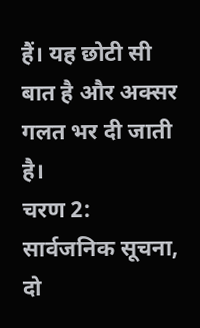हैं। यह छोटी सी बात है और अक्सर गलत भर दी जाती है।
चरण 2: सार्वजनिक सूचना, दो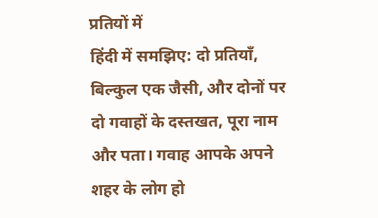प्रतियों में
हिंदी में समझिए: दो प्रतियाँ, बिल्कुल एक जैसी, और दोनों पर दो गवाहों के दस्तखत, पूरा नाम और पता। गवाह आपके अपने शहर के लोग हो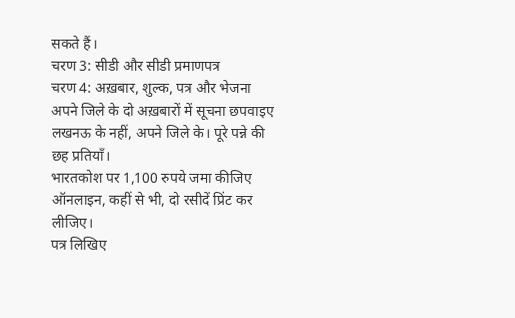सकते हैं।
चरण 3: सीडी और सीडी प्रमाणपत्र
चरण 4: अख़बार, शुल्क, पत्र और भेजना
अपने जिले के दो अख़बारों में सूचना छपवाइए
लखनऊ के नहीं, अपने जिले के। पूरे पन्ने की छह प्रतियाँ।
भारतकोश पर 1,100 रुपये जमा कीजिए
ऑनलाइन, कहीं से भी, दो रसीदें प्रिंट कर लीजिए।
पत्र लिखिए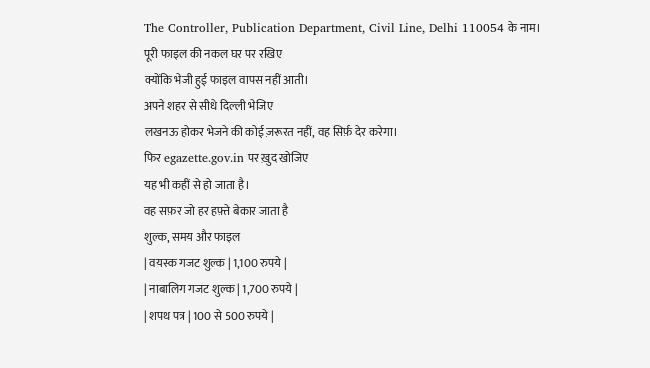The Controller, Publication Department, Civil Line, Delhi 110054 के नाम।
पूरी फाइल की नकल घर पर रखिए
क्योंकि भेजी हुई फाइल वापस नहीं आती।
अपने शहर से सीधे दिल्ली भेजिए
लखनऊ होकर भेजने की कोई ज़रूरत नहीं, वह सिर्फ़ देर करेगा।
फिर egazette.gov.in पर ख़ुद खोजिए
यह भी कहीं से हो जाता है।
वह सफ़र जो हर हफ़्ते बेकार जाता है
शुल्क, समय और फाइल
| वयस्क गजट शुल्क | 1,100 रुपये |
| नाबालिग गजट शुल्क | 1,700 रुपये |
| शपथ पत्र | 100 से 500 रुपये |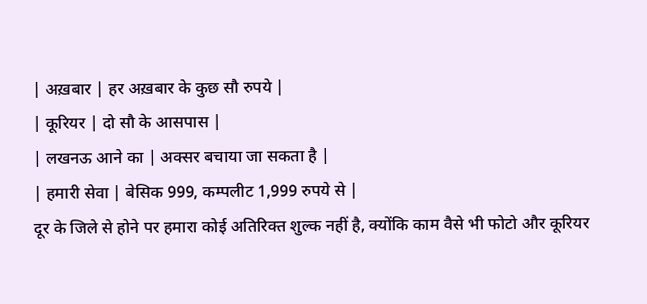| अख़बार | हर अख़बार के कुछ सौ रुपये |
| कूरियर | दो सौ के आसपास |
| लखनऊ आने का | अक्सर बचाया जा सकता है |
| हमारी सेवा | बेसिक 999, कम्पलीट 1,999 रुपये से |
दूर के जिले से होने पर हमारा कोई अतिरिक्त शुल्क नहीं है, क्योंकि काम वैसे भी फोटो और कूरियर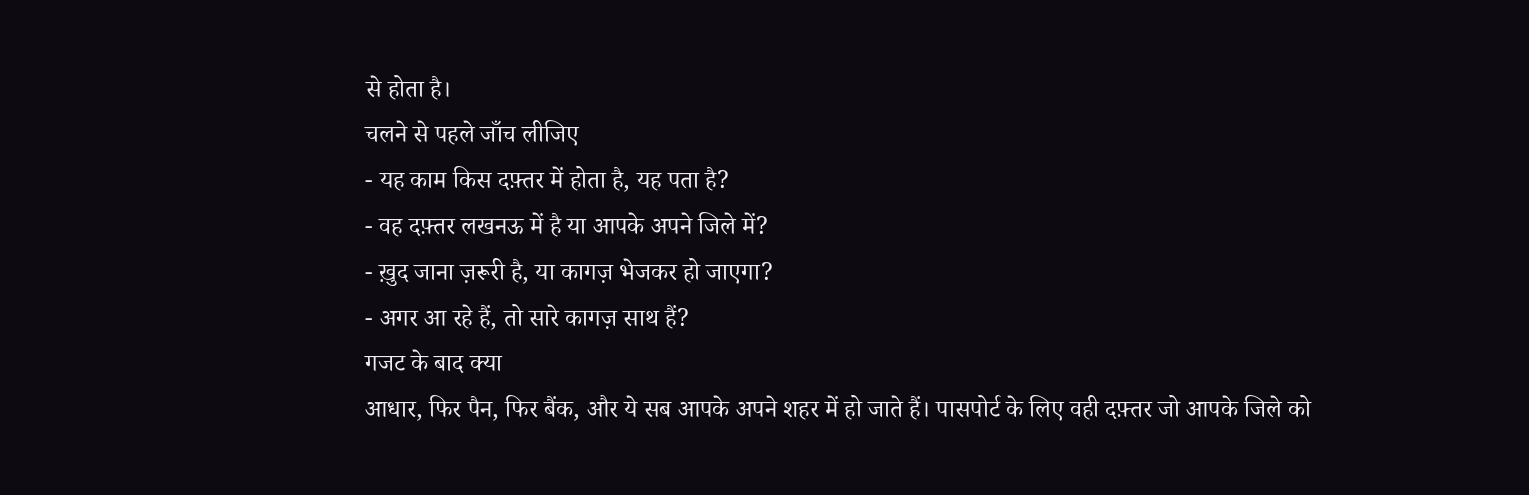से होता है।
चलने से पहले जाँच लीजिए
- यह काम किस दफ़्तर में होता है, यह पता है?
- वह दफ़्तर लखनऊ में है या आपके अपने जिले में?
- ख़ुद जाना ज़रूरी है, या कागज़ भेजकर हो जाएगा?
- अगर आ रहे हैं, तो सारे कागज़ साथ हैं?
गजट के बाद क्या
आधार, फिर पैन, फिर बैंक, और ये सब आपके अपने शहर में हो जाते हैं। पासपोर्ट के लिए वही दफ़्तर जो आपके जिले को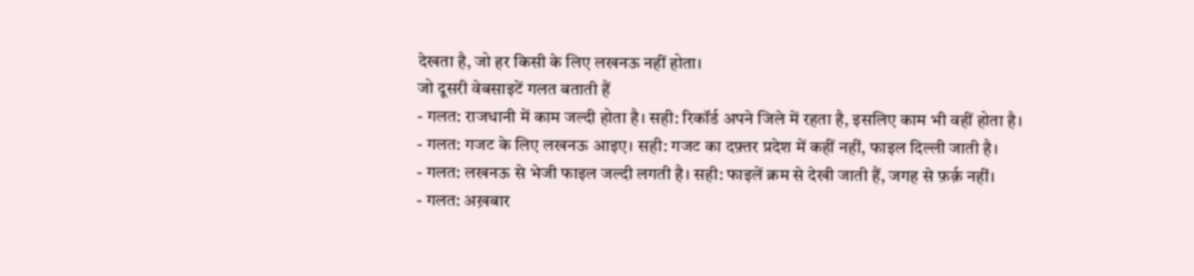देखता है, जो हर किसी के लिए लखनऊ नहीं होता।
जो दूसरी वेबसाइटें गलत बताती हैं
- गलत: राजधानी में काम जल्दी होता है। सही: रिकॉर्ड अपने जिले में रहता है, इसलिए काम भी वहीं होता है।
- गलत: गजट के लिए लखनऊ आइए। सही: गजट का दफ़्तर प्रदेश में कहीं नहीं, फाइल दिल्ली जाती है।
- गलत: लखनऊ से भेजी फाइल जल्दी लगती है। सही: फाइलें क्रम से देखी जाती हैं, जगह से फ़र्क़ नहीं।
- गलत: अख़बार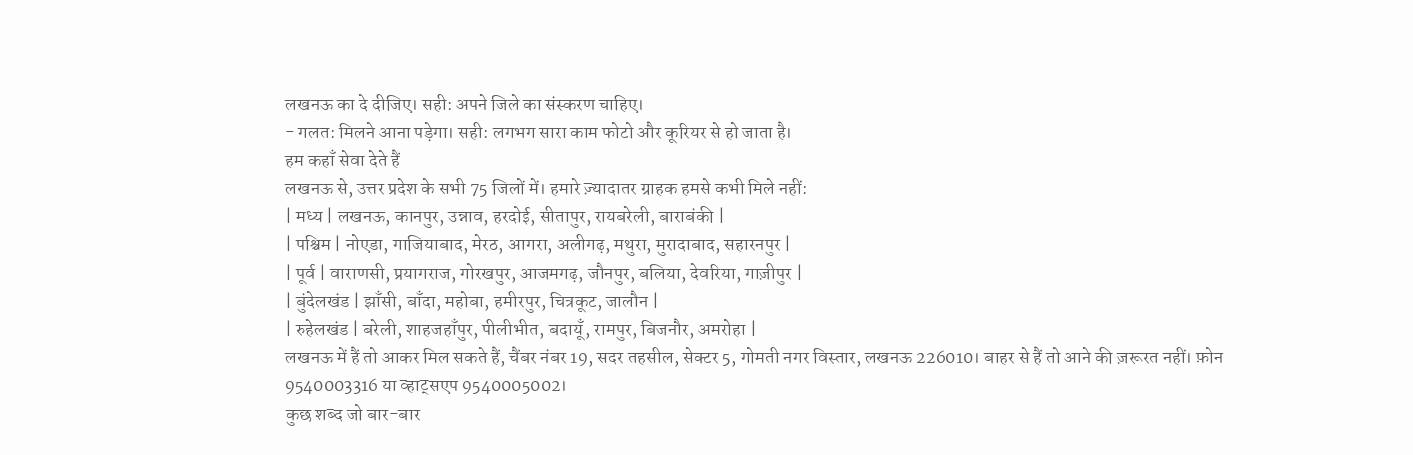लखनऊ का दे दीजिए। सही: अपने जिले का संस्करण चाहिए।
- गलत: मिलने आना पड़ेगा। सही: लगभग सारा काम फोटो और कूरियर से हो जाता है।
हम कहाँ सेवा देते हैं
लखनऊ से, उत्तर प्रदेश के सभी 75 जिलों में। हमारे ज़्यादातर ग्राहक हमसे कभी मिले नहीं:
| मध्य | लखनऊ, कानपुर, उन्नाव, हरदोई, सीतापुर, रायबरेली, बाराबंकी |
| पश्चिम | नोएडा, गाजियाबाद, मेरठ, आगरा, अलीगढ़, मथुरा, मुरादाबाद, सहारनपुर |
| पूर्व | वाराणसी, प्रयागराज, गोरखपुर, आजमगढ़, जौनपुर, बलिया, देवरिया, गाज़ीपुर |
| बुंदेलखंड | झाँसी, बाँदा, महोबा, हमीरपुर, चित्रकूट, जालौन |
| रुहेलखंड | बरेली, शाहजहाँपुर, पीलीभीत, बदायूँ, रामपुर, बिजनौर, अमरोहा |
लखनऊ में हैं तो आकर मिल सकते हैं, चैंबर नंबर 19, सदर तहसील, सेक्टर 5, गोमती नगर विस्तार, लखनऊ 226010। बाहर से हैं तो आने की ज़रूरत नहीं। फ़ोन 9540003316 या व्हाट्सएप 9540005002।
कुछ शब्द जो बार-बार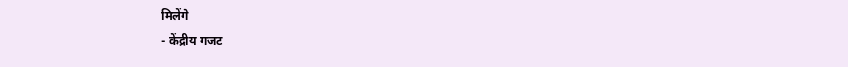मिलेंगे
- केंद्रीय गजट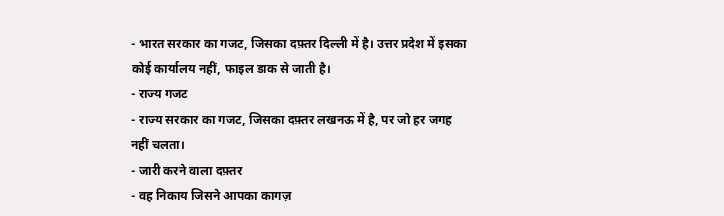- भारत सरकार का गजट, जिसका दफ़्तर दिल्ली में है। उत्तर प्रदेश में इसका कोई कार्यालय नहीं, फाइल डाक से जाती है।
- राज्य गजट
- राज्य सरकार का गजट, जिसका दफ़्तर लखनऊ में है, पर जो हर जगह नहीं चलता।
- जारी करने वाला दफ़्तर
- वह निकाय जिसने आपका कागज़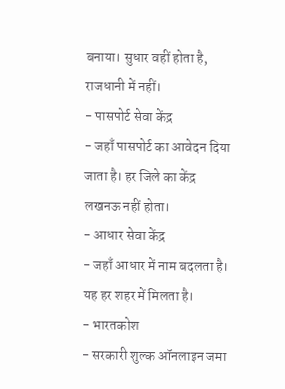बनाया। सुधार वहीं होता है, राजधानी में नहीं।
- पासपोर्ट सेवा केंद्र
- जहाँ पासपोर्ट का आवेदन दिया जाता है। हर जिले का केंद्र लखनऊ नहीं होता।
- आधार सेवा केंद्र
- जहाँ आधार में नाम बदलता है। यह हर शहर में मिलता है।
- भारतकोश
- सरकारी शुल्क ऑनलाइन जमा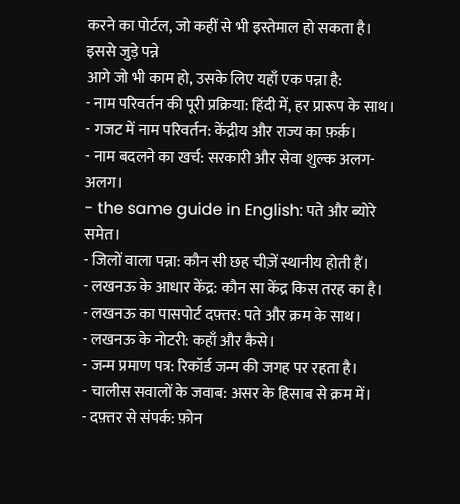करने का पोर्टल, जो कहीं से भी इस्तेमाल हो सकता है।
इससे जुड़े पन्ने
आगे जो भी काम हो, उसके लिए यहाँ एक पन्ना है:
- नाम परिवर्तन की पूरी प्रक्रिया: हिंदी में, हर प्रारूप के साथ।
- गजट में नाम परिवर्तन: केंद्रीय और राज्य का फ़र्क़।
- नाम बदलने का खर्च: सरकारी और सेवा शुल्क अलग-अलग।
- the same guide in English: पते और ब्योरे समेत।
- जिलों वाला पन्ना: कौन सी छह चीज़ें स्थानीय होती हैं।
- लखनऊ के आधार केंद्र: कौन सा केंद्र किस तरह का है।
- लखनऊ का पासपोर्ट दफ़्तर: पते और क्रम के साथ।
- लखनऊ के नोटरी: कहाँ और कैसे।
- जन्म प्रमाण पत्र: रिकॉर्ड जन्म की जगह पर रहता है।
- चालीस सवालों के जवाब: असर के हिसाब से क्रम में।
- दफ़्तर से संपर्क: फ़ोन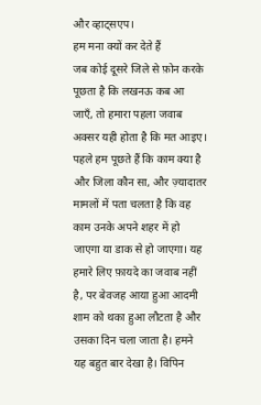और व्हाट्सएप।
हम मना क्यों कर देते हैं
जब कोई दूसरे जिले से फ़ोन करके पूछता है कि लखनऊ कब आ जाएँ, तो हमारा पहला जवाब अक्सर यही होता है कि मत आइए। पहले हम पूछते हैं कि काम क्या है और जिला कौन सा, और ज़्यादातर मामलों में पता चलता है कि वह काम उनके अपने शहर में हो जाएगा या डाक से हो जाएगा। यह हमारे लिए फ़ायदे का जवाब नहीं है, पर बेवजह आया हुआ आदमी शाम को थका हुआ लौटता है और उसका दिन चला जाता है। हमने यह बहुत बार देखा है। विपिन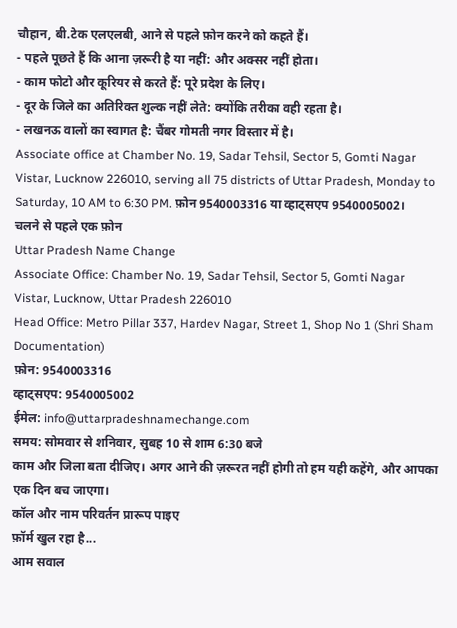चौहान, बी.टेक एलएलबी, आने से पहले फ़ोन करने को कहते हैं।
- पहले पूछते हैं कि आना ज़रूरी है या नहीं: और अक्सर नहीं होता।
- काम फोटो और कूरियर से करते हैं: पूरे प्रदेश के लिए।
- दूर के जिले का अतिरिक्त शुल्क नहीं लेते: क्योंकि तरीका वही रहता है।
- लखनऊ वालों का स्वागत है: चैंबर गोमती नगर विस्तार में है।
Associate office at Chamber No. 19, Sadar Tehsil, Sector 5, Gomti Nagar Vistar, Lucknow 226010, serving all 75 districts of Uttar Pradesh, Monday to Saturday, 10 AM to 6:30 PM. फ़ोन 9540003316 या व्हाट्सएप 9540005002।
चलने से पहले एक फ़ोन
Uttar Pradesh Name Change
Associate Office: Chamber No. 19, Sadar Tehsil, Sector 5, Gomti Nagar Vistar, Lucknow, Uttar Pradesh 226010
Head Office: Metro Pillar 337, Hardev Nagar, Street 1, Shop No 1 (Shri Sham Documentation)
फ़ोन: 9540003316
व्हाट्सएप: 9540005002
ईमेल: info@uttarpradeshnamechange.com
समय: सोमवार से शनिवार, सुबह 10 से शाम 6:30 बजे
काम और जिला बता दीजिए। अगर आने की ज़रूरत नहीं होगी तो हम यही कहेंगे, और आपका एक दिन बच जाएगा।
कॉल और नाम परिवर्तन प्रारूप पाइए
फ़ॉर्म खुल रहा है...
आम सवाल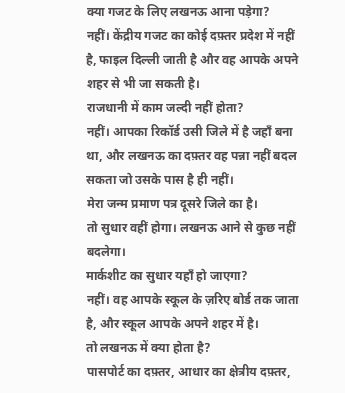क्या गजट के लिए लखनऊ आना पड़ेगा?
नहीं। केंद्रीय गजट का कोई दफ़्तर प्रदेश में नहीं है, फाइल दिल्ली जाती है और वह आपके अपने शहर से भी जा सकती है।
राजधानी में काम जल्दी नहीं होता?
नहीं। आपका रिकॉर्ड उसी जिले में है जहाँ बना था, और लखनऊ का दफ़्तर वह पन्ना नहीं बदल सकता जो उसके पास है ही नहीं।
मेरा जन्म प्रमाण पत्र दूसरे जिले का है।
तो सुधार वहीं होगा। लखनऊ आने से कुछ नहीं बदलेगा।
मार्कशीट का सुधार यहाँ हो जाएगा?
नहीं। वह आपके स्कूल के ज़रिए बोर्ड तक जाता है, और स्कूल आपके अपने शहर में है।
तो लखनऊ में क्या होता है?
पासपोर्ट का दफ़्तर, आधार का क्षेत्रीय दफ़्तर,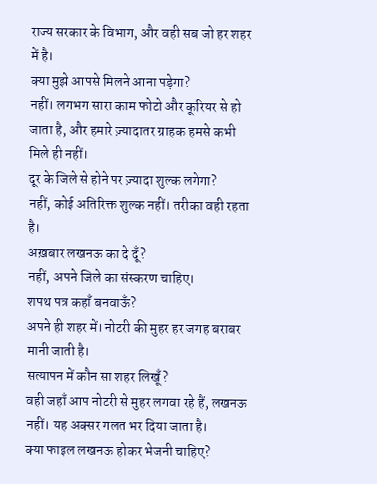राज्य सरकार के विभाग, और वही सब जो हर शहर में है।
क्या मुझे आपसे मिलने आना पड़ेगा?
नहीं। लगभग सारा काम फोटो और कूरियर से हो जाता है, और हमारे ज़्यादातर ग्राहक हमसे कभी मिले ही नहीं।
दूर के जिले से होने पर ज़्यादा शुल्क लगेगा?
नहीं, कोई अतिरिक्त शुल्क नहीं। तरीका वही रहता है।
अख़बार लखनऊ का दे दूँ?
नहीं, अपने जिले का संस्करण चाहिए।
शपथ पत्र कहाँ बनवाऊँ?
अपने ही शहर में। नोटरी की मुहर हर जगह बराबर मानी जाती है।
सत्यापन में कौन सा शहर लिखूँ?
वही जहाँ आप नोटरी से मुहर लगवा रहे हैं, लखनऊ नहीं। यह अक्सर गलत भर दिया जाता है।
क्या फाइल लखनऊ होकर भेजनी चाहिए?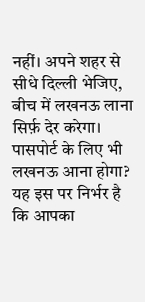नहीं। अपने शहर से सीधे दिल्ली भेजिए, बीच में लखनऊ लाना सिर्फ़ देर करेगा।
पासपोर्ट के लिए भी लखनऊ आना होगा?
यह इस पर निर्भर है कि आपका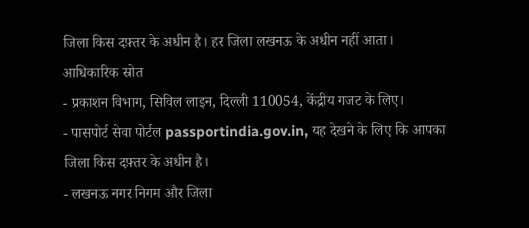जिला किस दफ़्तर के अधीन है। हर जिला लखनऊ के अधीन नहीं आता।
आधिकारिक स्रोत
- प्रकाशन विभाग, सिविल लाइन, दिल्ली 110054, केंद्रीय गजट के लिए।
- पासपोर्ट सेवा पोर्टल passportindia.gov.in, यह देखने के लिए कि आपका जिला किस दफ़्तर के अधीन है।
- लखनऊ नगर निगम और जिला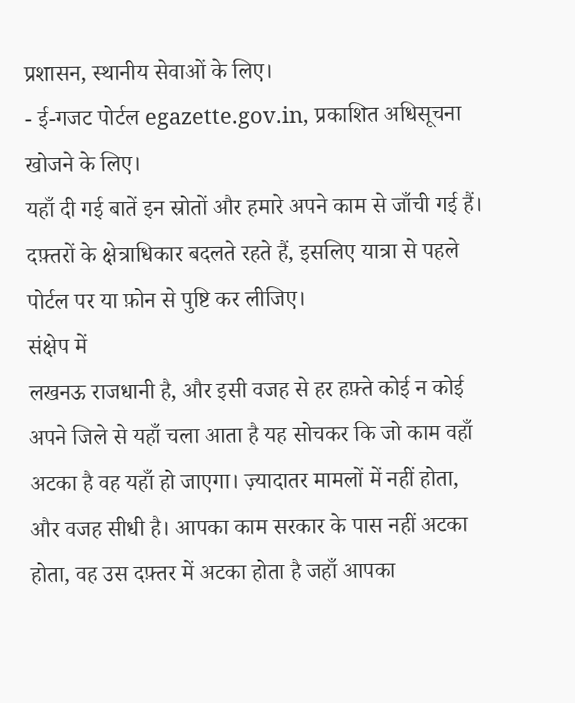प्रशासन, स्थानीय सेवाओं के लिए।
- ई-गजट पोर्टल egazette.gov.in, प्रकाशित अधिसूचना खोजने के लिए।
यहाँ दी गई बातें इन स्रोतों और हमारे अपने काम से जाँची गई हैं। दफ़्तरों के क्षेत्राधिकार बदलते रहते हैं, इसलिए यात्रा से पहले पोर्टल पर या फ़ोन से पुष्टि कर लीजिए।
संक्षेप में
लखनऊ राजधानी है, और इसी वजह से हर हफ़्ते कोई न कोई अपने जिले से यहाँ चला आता है यह सोचकर कि जो काम वहाँ अटका है वह यहाँ हो जाएगा। ज़्यादातर मामलों में नहीं होता, और वजह सीधी है। आपका काम सरकार के पास नहीं अटका होता, वह उस दफ़्तर में अटका होता है जहाँ आपका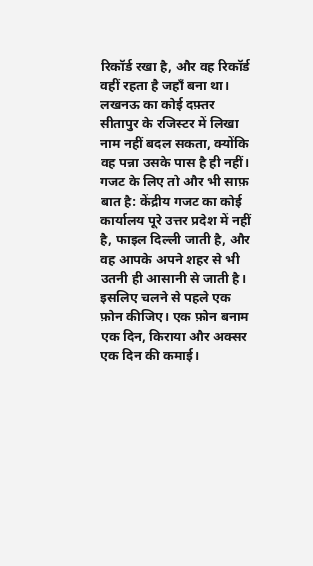रिकॉर्ड रखा है, और वह रिकॉर्ड वहीं रहता है जहाँ बना था। लखनऊ का कोई दफ़्तर सीतापुर के रजिस्टर में लिखा नाम नहीं बदल सकता, क्योंकि वह पन्ना उसके पास है ही नहीं। गजट के लिए तो और भी साफ़ बात है: केंद्रीय गजट का कोई कार्यालय पूरे उत्तर प्रदेश में नहीं है, फाइल दिल्ली जाती है, और वह आपके अपने शहर से भी उतनी ही आसानी से जाती है। इसलिए चलने से पहले एक फ़ोन कीजिए। एक फ़ोन बनाम एक दिन, किराया और अक्सर एक दिन की कमाई।